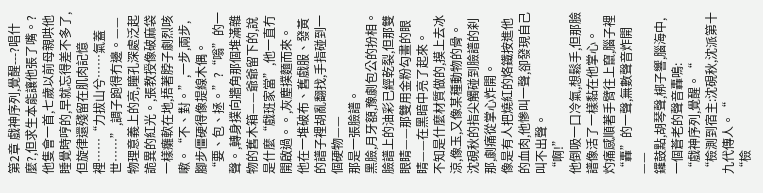第2章 戲神序列,覺醒---?唱什麼?,但求生本能讓他張了嘴。?他隻會一首,七歲以前母親哄他睡覺時哼的,早就忘得差不多了,但旋律還殘留在肌肉記憶裡……“力拔山兮……氣蓋世……”,調子跑得冇邊。——物理意義上的亮,瞳孔深處泛起詭異的紅光。,張教授像破麻袋一樣癱軟在地,捂著脖子劇烈咳嗽。“不、對。”,一步,兩步,腳步僵硬得像提線木偶。“要、包、拯。”?“嗡”的一聲。,轉身撲向牆角那個堆滿雜物的舊木箱——爺爺留下的,說是什麼“戲班家當”,他一直冇開啟過。。,灰塵撲麵而來。
他在一堆破布、舊戲服、發黃的譜子裡胡亂翻找,手指碰到一個硬物——
那是一張臉譜。
黑臉,月牙額,豫劇包公的扮相。
臉譜上的油彩已經乾裂,但那雙眼睛——那雙用金粉勾畫的眼睛——在黑暗中亮了起來。
不知是什麼材質做的,摸上去冰涼,像玉,又像某種動物的骨。
沈硯秋的指尖觸碰到臉譜的刹那,劇痛從掌心炸開。
像是有人把燒紅的烙鐵按進他的血肉,他慘叫一聲,卻發現自己叫不出聲。
“啊!”
他倒吸一口冷氣,想鬆手,但那臉譜像活了一樣黏在他掌心。
灼痛感順著手臂往上竄,腦子裡“轟”的一聲,無數聲音炸開——
鑼鼓點,胡琴聲,梆子響,腦海中,一個蒼老的聲音轟鳴:
“戲神序列,覺醒。“
“檢測到宿主:沈硯秋,沈派第十九代傳人。“
“檢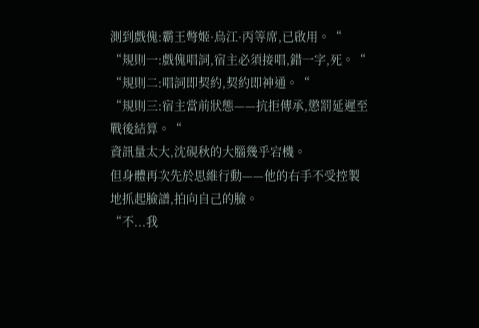測到戲傀:霸王彆姬·烏江·丙等席,已啟用。“
“規則一:戲傀唱詞,宿主必須接唱,錯一字,死。“
“規則二:唱詞即契約,契約即神通。“
“規則三:宿主當前狀態——抗拒傳承,懲罰延遲至戰後結算。“
資訊量太大,沈硯秋的大腦幾乎宕機。
但身體再次先於思維行動——他的右手不受控製地抓起臉譜,拍向自己的臉。
“不...我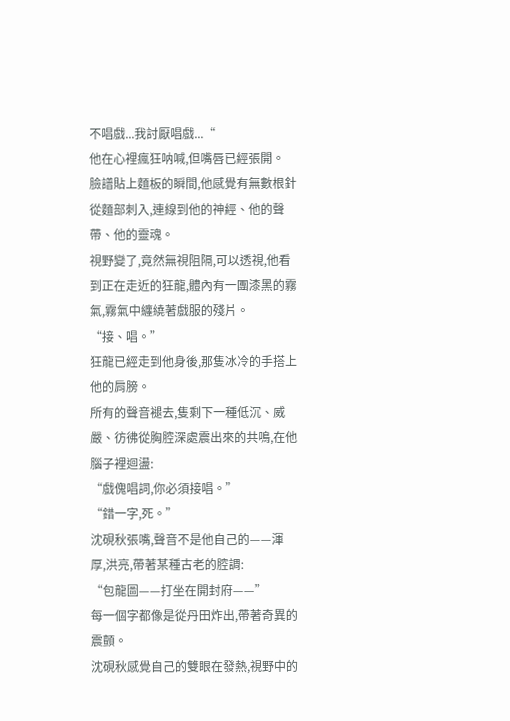不唱戲...我討厭唱戲...“
他在心裡瘋狂呐喊,但嘴唇已經張開。
臉譜貼上麵板的瞬間,他感覺有無數根針從麵部刺入,連線到他的神經、他的聲帶、他的靈魂。
視野變了,竟然無視阻隔,可以透視,他看到正在走近的狂龍,體內有一團漆黑的霧氣,霧氣中纏繞著戲服的殘片。
“接、唱。”
狂龍已經走到他身後,那隻冰冷的手搭上他的肩膀。
所有的聲音褪去,隻剩下一種低沉、威嚴、彷彿從胸腔深處震出來的共鳴,在他腦子裡迴盪:
“戲傀唱詞,你必須接唱。”
“錯一字,死。”
沈硯秋張嘴,聲音不是他自己的——渾厚,洪亮,帶著某種古老的腔調:
“包龍圖——打坐在開封府——”
每一個字都像是從丹田炸出,帶著奇異的震顫。
沈硯秋感覺自己的雙眼在發熱,視野中的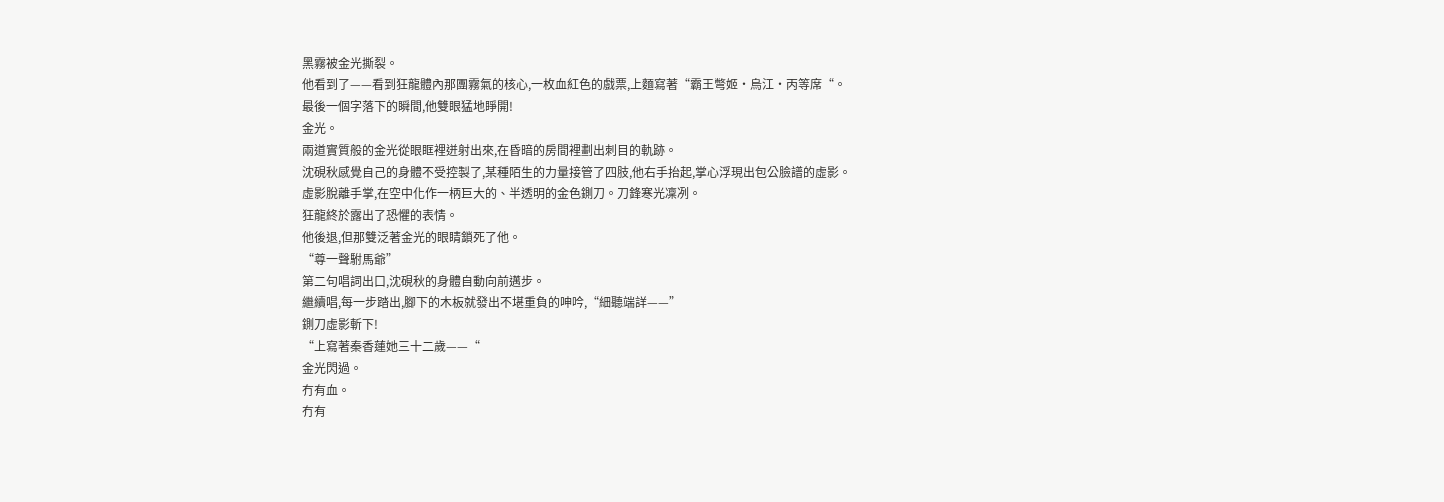黑霧被金光撕裂。
他看到了——看到狂龍體內那團霧氣的核心,一枚血紅色的戲票,上麵寫著“霸王彆姬·烏江·丙等席“。
最後一個字落下的瞬間,他雙眼猛地睜開!
金光。
兩道實質般的金光從眼眶裡迸射出來,在昏暗的房間裡劃出刺目的軌跡。
沈硯秋感覺自己的身體不受控製了,某種陌生的力量接管了四肢,他右手抬起,掌心浮現出包公臉譜的虛影。
虛影脫離手掌,在空中化作一柄巨大的、半透明的金色鍘刀。刀鋒寒光凜冽。
狂龍終於露出了恐懼的表情。
他後退,但那雙泛著金光的眼睛鎖死了他。
“尊一聲駙馬爺”
第二句唱詞出口,沈硯秋的身體自動向前邁步。
繼續唱,每一步踏出,腳下的木板就發出不堪重負的呻吟,“細聽端詳——”
鍘刀虛影斬下!
“上寫著秦香蓮她三十二歲——“
金光閃過。
冇有血。
冇有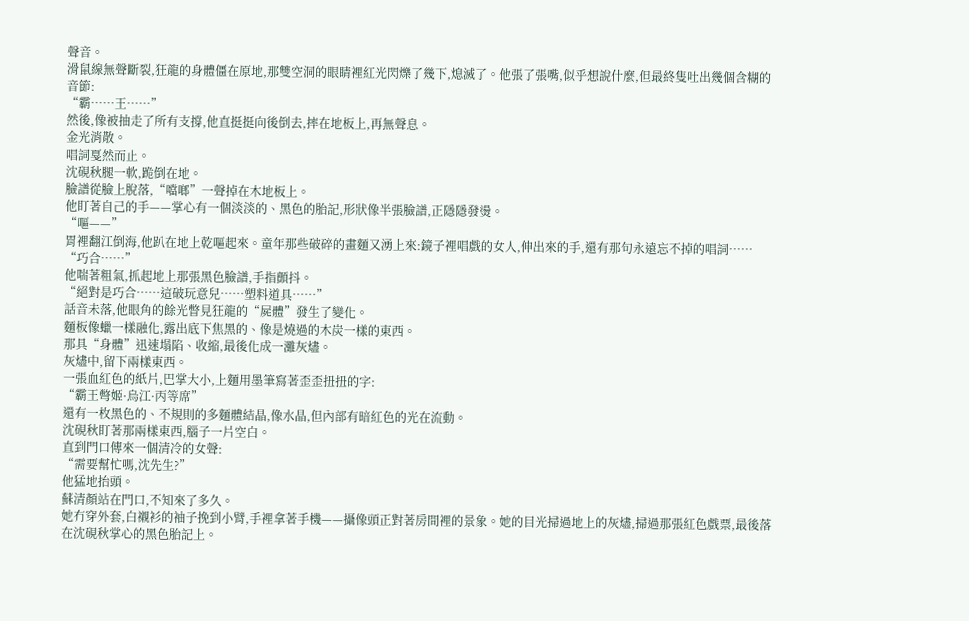聲音。
滑鼠線無聲斷裂,狂龍的身體僵在原地,那雙空洞的眼睛裡紅光閃爍了幾下,熄滅了。他張了張嘴,似乎想說什麼,但最終隻吐出幾個含糊的音節:
“霸……王……”
然後,像被抽走了所有支撐,他直挺挺向後倒去,摔在地板上,再無聲息。
金光消散。
唱詞戛然而止。
沈硯秋腿一軟,跪倒在地。
臉譜從臉上脫落,“噹啷”一聲掉在木地板上。
他盯著自己的手——掌心有一個淡淡的、黑色的胎記,形狀像半張臉譜,正隱隱發燙。
“嘔——”
胃裡翻江倒海,他趴在地上乾嘔起來。童年那些破碎的畫麵又湧上來:鏡子裡唱戲的女人,伸出來的手,還有那句永遠忘不掉的唱詞……
“巧合……”
他喘著粗氣,抓起地上那張黑色臉譜,手指顫抖。
“絕對是巧合……這破玩意兒……塑料道具……”
話音未落,他眼角的餘光瞥見狂龍的“屍體”發生了變化。
麵板像蠟一樣融化,露出底下焦黑的、像是燒過的木炭一樣的東西。
那具“身體”迅速塌陷、收縮,最後化成一灘灰燼。
灰燼中,留下兩樣東西。
一張血紅色的紙片,巴掌大小,上麵用墨筆寫著歪歪扭扭的字:
“霸王彆姬·烏江·丙等席”
還有一枚黑色的、不規則的多麵體結晶,像水晶,但內部有暗紅色的光在流動。
沈硯秋盯著那兩樣東西,腦子一片空白。
直到門口傳來一個清冷的女聲:
“需要幫忙嗎,沈先生?”
他猛地抬頭。
蘇清顏站在門口,不知來了多久。
她冇穿外套,白襯衫的袖子挽到小臂,手裡拿著手機——攝像頭正對著房間裡的景象。她的目光掃過地上的灰燼,掃過那張紅色戲票,最後落在沈硯秋掌心的黑色胎記上。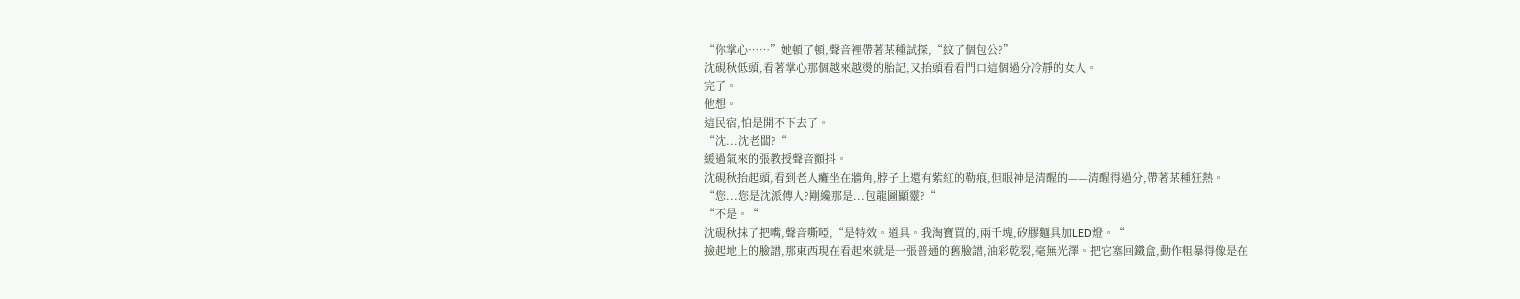“你掌心……”她頓了頓,聲音裡帶著某種試探,“紋了個包公?”
沈硯秋低頭,看著掌心那個越來越燙的胎記,又抬頭看看門口這個過分冷靜的女人。
完了。
他想。
這民宿,怕是開不下去了。
“沈...沈老闆?“
緩過氣來的張教授聲音顫抖。
沈硯秋抬起頭,看到老人癱坐在牆角,脖子上還有紫紅的勒痕,但眼神是清醒的——清醒得過分,帶著某種狂熱。
“您...您是沈派傳人?剛纔那是...包龍圖顯靈?“
“不是。“
沈硯秋抹了把嘴,聲音嘶啞,“是特效。道具。我淘寶買的,兩千塊,矽膠麵具加LED燈。“
撿起地上的臉譜,那東西現在看起來就是一張普通的舊臉譜,油彩乾裂,毫無光澤。把它塞回鐵盒,動作粗暴得像是在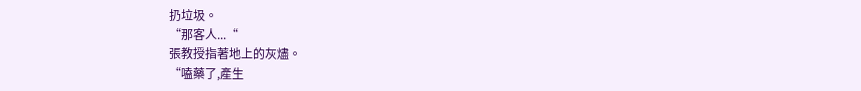扔垃圾。
“那客人...“
張教授指著地上的灰燼。
“嗑藥了,產生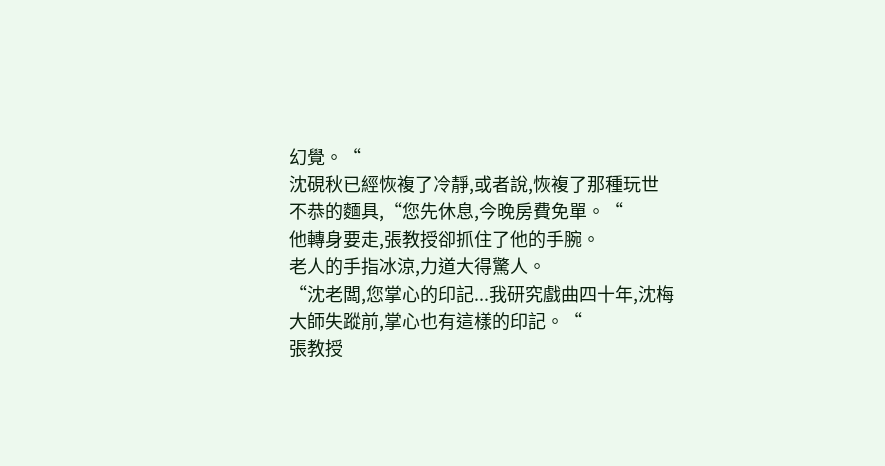幻覺。“
沈硯秋已經恢複了冷靜,或者說,恢複了那種玩世不恭的麵具,“您先休息,今晚房費免單。“
他轉身要走,張教授卻抓住了他的手腕。
老人的手指冰涼,力道大得驚人。
“沈老闆,您掌心的印記...我研究戲曲四十年,沈梅大師失蹤前,掌心也有這樣的印記。“
張教授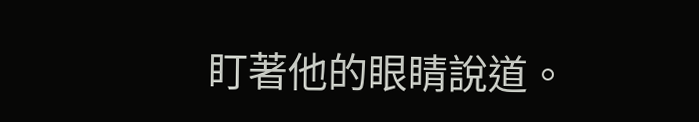盯著他的眼睛說道。